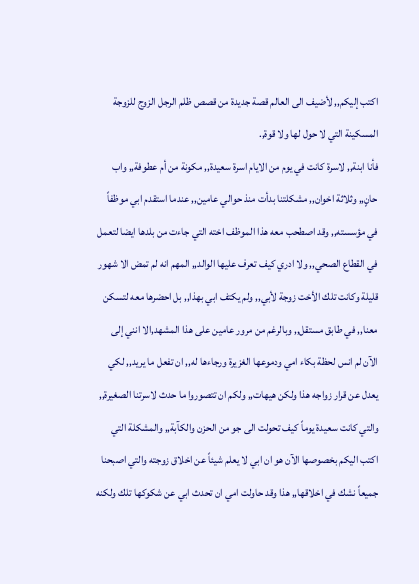اكتب إليكم,, لأضيف الى العالم قصة جديدة من قصص ظلم الرجل الزوج للزوجة المسكينة التي لا حول لها ولا قوة,.
فأنا ابنة,, لاسرة كانت في يوم من الايام اسرة سعيدة,, مكونة من أم عطوفة,, واب حانٍ,, وثلاثة اخوان,, مشكلتنا بدأت منذ حوالي عامين,, عندما استقدم ابي موظفاً في مؤسسته,, وقد اصطحب معه هذا الموظف اخته التي جاءت من بلدها ايضا لتعمل في القطاع الصحي,, ولا ادري كيف تعرف عليها الوالد,, المهم انه لم تمض الا شهور قليلة وكانت تلك الأخت زوجة لأبي,, ولم يكتف ابي بهذا,, بل احضرها معه لتسكن معنا,, في طابق مستقل,, وبالرغم من مرور عامين على هذا المشهد,الا انني إلى الآن لم انس لحظة بكاء امي ودموعها الغزيرة ورجاءها له,, ان تفعل ما يريد,, لكي يعدل عن قرار زواجه هذا ولكن هيهات,, ولكم ان تتصوروا ما حدث لاسرتنا الصغيرة,, والتي كانت سعيدة يوماً كيف تحولت الى جو من الحزن والكآبة,, والمشكلة التي اكتب اليكم بخصوصها الآن هو ان ابي لا يعلم شيئاً عن اخلاق زوجته والتي اصبحنا جميعاً نشك في اخلاقها,, هذا وقد حاولت امي ان تحدث ابي عن شكوكها تلك ولكنه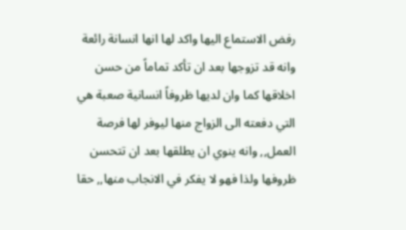رفض الاستماع اليها واكد لها انها انسانة رائعة وانه قد تزوجها بعد ان تأكد تماماً من حسن اخلاقها كما وان لديها ظروفاً انسانية صعبة هي التي دفعته الى الزواج منها ليوفر لها فرصة العمل,, وانه ينوي ان يطلقها بعد ان تتحسن ظروفها ولذا فهو لا يفكر في الانجاب منها,, حقا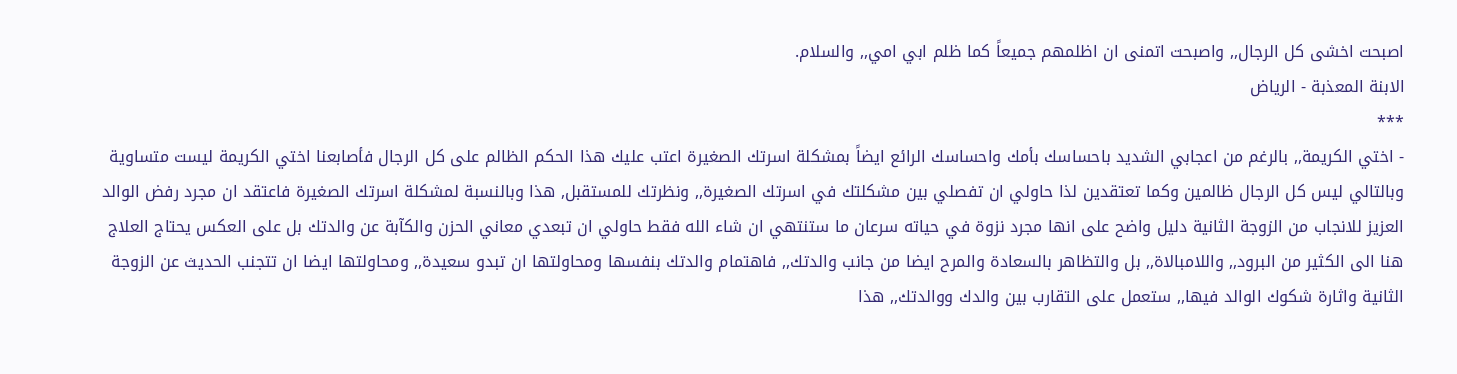اصبحت اخشى كل الرجال,, واصبحت اتمنى ان اظلمهم جميعاً كما ظلم ابي امي,, والسلام.
الابنة المعذبة - الرياض
***
- اختي الكريمة,, بالرغم من اعجابي الشديد باحساسك بأمك واحساسك الرائع ايضاً بمشكلة اسرتك الصغيرة اعتب عليك هذا الحكم الظالم على كل الرجال فأصابعنا اختي الكريمة ليست متساوية وبالتالي ليس كل الرجال ظالمين وكما تعتقدين لذا حاولي ان تفصلي بين مشكلتك في اسرتك الصغيرة,, ونظرتك للمستقبل, هذا وبالنسبة لمشكلة اسرتك الصغيرة فاعتقد ان مجرد رفض الوالد العزيز للانجاب من الزوجة الثانية دليل واضح على انها مجرد نزوة في حياته سرعان ما ستنتهي ان شاء الله فقط حاولي ان تبعدي معاني الحزن والكآبة عن والدتك بل على العكس يحتاج العلاج هنا الى الكثير من البرود,, واللامبالاة,, بل والتظاهر بالسعادة والمرح ايضا من جانب والدتك,, فاهتمام والدتك بنفسها ومحاولتها ان تبدو سعيدة,, ومحاولتها ايضا ان تتجنب الحديث عن الزوجة الثانية واثارة شكوك الوالد فيها,, ستعمل على التقارب بين والدك ووالدتك,, هذا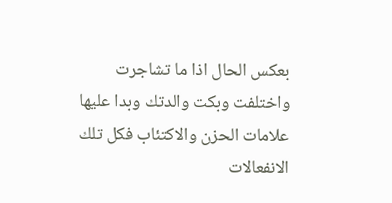بعكس الحال اذا ما تشاجرت واختلفت وبكت والدتك وبدا عليها علامات الحزن والاكتئاب فكل تلك الانفعالات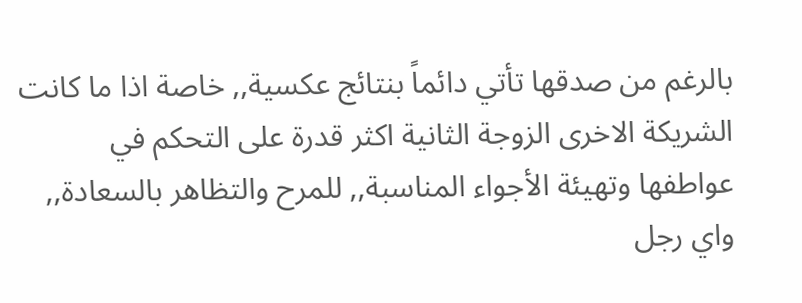بالرغم من صدقها تأتي دائماً بنتائج عكسية,, خاصة اذا ما كانت الشريكة الاخرى الزوجة الثانية اكثر قدرة على التحكم في عواطفها وتهيئة الأجواء المناسبة,, للمرح والتظاهر بالسعادة,, واي رجل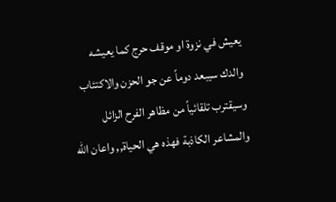يعيش في نزوة او موقف حرج كما يعيشه والدك سيبعد دوماً عن جو الحزن والاكتئاب وسيقترب تلقائياً من مظاهر الفرح الزائل والمشاعر الكاذبة فهذه هي الحياة,, واعان الله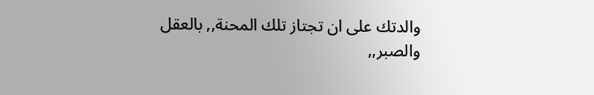والدتك على ان تجتاز تلك المحنة,, بالعقل والصبر,,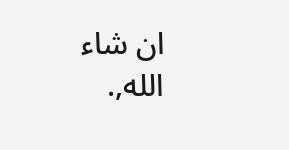ان شاء الله,.